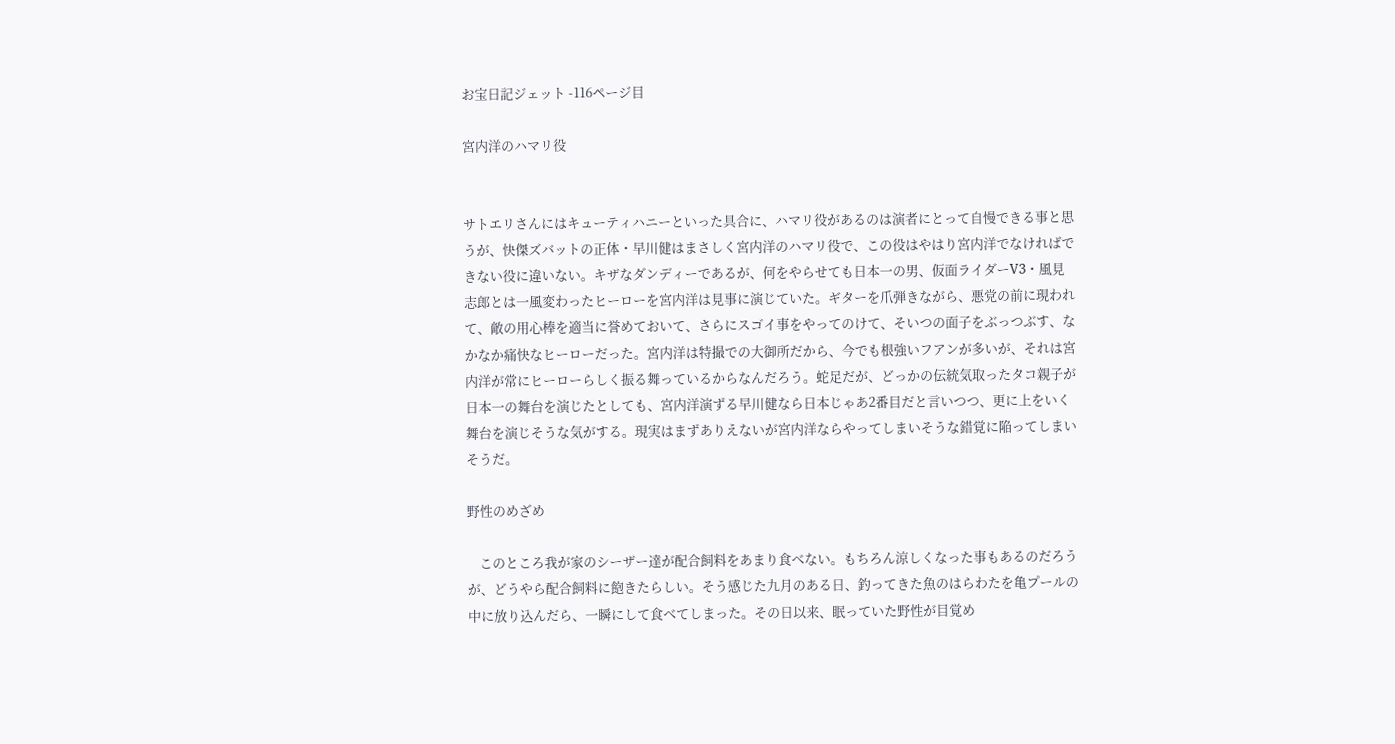お宝日記ジェット -116ページ目

宮内洋のハマリ役


サトエリさんにはキューティハニーといった具合に、ハマリ役があるのは演者にとって自慢できる事と思うが、快傑ズバットの正体・早川健はまさしく宮内洋のハマリ役で、この役はやはり宮内洋でなければできない役に違いない。キザなダンディーであるが、何をやらせても日本一の男、仮面ライダーV3・風見志郎とは一風変わったヒーローを宮内洋は見事に演じていた。ギターを爪弾きながら、悪党の前に現われて、敵の用心棒を適当に誉めておいて、さらにスゴイ事をやってのけて、そいつの面子をぶっつぶす、なかなか痛快なヒーローだった。宮内洋は特撮での大御所だから、今でも根強いフアンが多いが、それは宮内洋が常にヒーローらしく振る舞っているからなんだろう。蛇足だが、どっかの伝統気取ったタコ親子が日本一の舞台を演じたとしても、宮内洋演ずる早川健なら日本じゃあ2番目だと言いつつ、更に上をいく舞台を演じそうな気がする。現実はまずありえないが宮内洋ならやってしまいそうな錯覚に陥ってしまいそうだ。

野性のめざめ

    このところ我が家のシーザー達が配合飼料をあまり食べない。もちろん涼しくなった事もあるのだろうが、どうやら配合飼料に飽きたらしい。そう感じた九月のある日、釣ってきた魚のはらわたを亀プールの中に放り込んだら、一瞬にして食べてしまった。その日以来、眠っていた野性が目覚め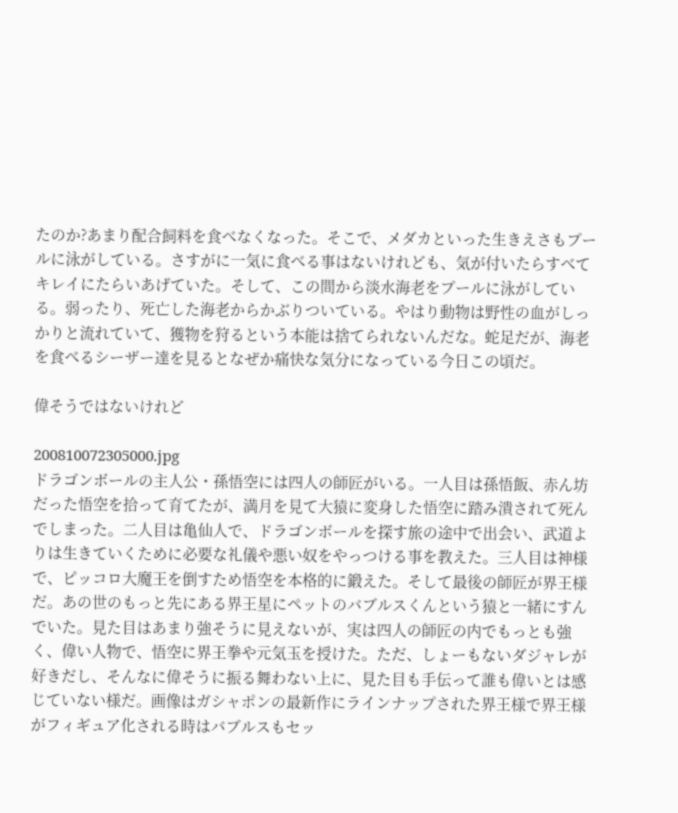たのか?あまり配合飼料を食べなくなった。そこで、メダカといった生きえさもプールに泳がしている。さすがに一気に食べる事はないけれども、気が付いたらすべてキレイにたらいあげていた。そして、この間から淡水海老をプールに泳がしている。弱ったり、死亡した海老からかぶりついている。やはり動物は野性の血がしっかりと流れていて、獲物を狩るという本能は捨てられないんだな。蛇足だが、海老を食べるシーザー達を見るとなぜか痛快な気分になっている今日この頃だ。

偉そうではないけれど

200810072305000.jpg
ドラゴンボールの主人公・孫悟空には四人の師匠がいる。一人目は孫悟飯、赤ん坊だった悟空を拾って育てたが、満月を見て大猿に変身した悟空に踏み潰されて死んでしまった。二人目は亀仙人で、ドラゴンボールを探す旅の途中で出会い、武道よりは生きていくために必要な礼儀や悪い奴をやっつける事を教えた。三人目は神様で、ピッコロ大魔王を倒すため悟空を本格的に鍛えた。そして最後の師匠が界王様だ。あの世のもっと先にある界王星にペットのバブルスくんという猿と一緒にすんでいた。見た目はあまり強そうに見えないが、実は四人の師匠の内でもっとも強く、偉い人物で、悟空に界王拳や元気玉を授けた。ただ、しょーもないダジャレが好きだし、そんなに偉そうに振る舞わない上に、見た目も手伝って誰も偉いとは感じていない様だ。画像はガシャポンの最新作にラインナップされた界王様で界王様がフィギュア化される時はバブルスもセッ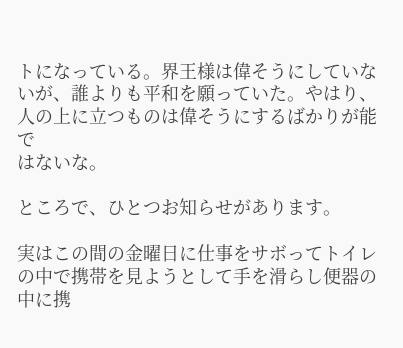トになっている。界王様は偉そうにしていないが、誰よりも平和を願っていた。やはり、人の上に立つものは偉そうにするばかりが能で
はないな。

ところで、ひとつお知らせがあります。

実はこの間の金曜日に仕事をサボってトイレの中で携帯を見ようとして手を滑らし便器の中に携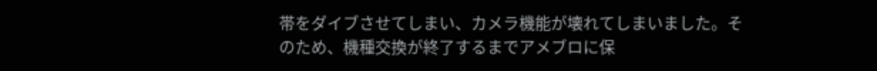帯をダイブさせてしまい、カメラ機能が壊れてしまいました。そのため、機種交換が終了するまでアメブロに保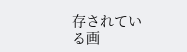存されている画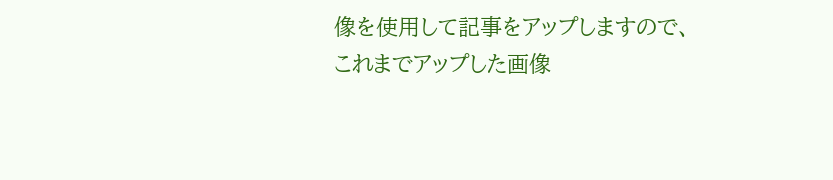像を使用して記事をアップしますので、これまでアップした画像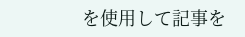を使用して記事を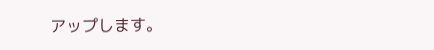アップします。